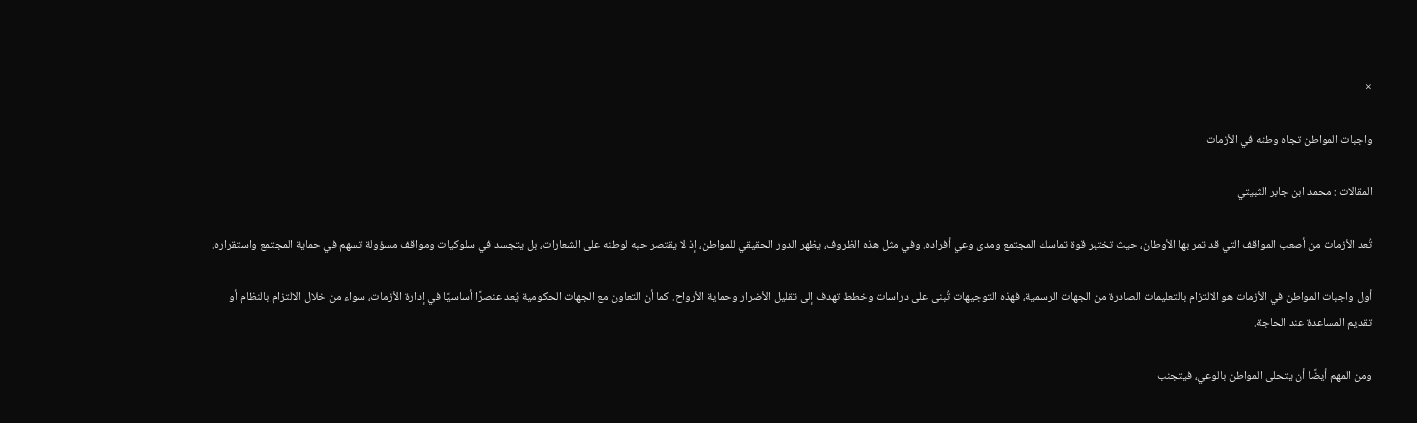×

واجبات المواطن تجاه وطنه في الأزمات

المقالات : محمد ابن جابر الثبيتي

تُعد الأزمات من أصعب المواقف التي قد تمر بها الأوطان، حيث تختبر قوة تماسك المجتمع ومدى وعي أفراده. وفي مثل هذه الظروف، يظهر الدور الحقيقي للمواطن، إذ لا يقتصر حبه لوطنه على الشعارات، بل يتجسد في سلوكيات ومواقف مسؤولة تسهم في حماية المجتمع واستقراره.

أول واجبات المواطن في الأزمات هو الالتزام بالتعليمات الصادرة من الجهات الرسمية، فهذه التوجيهات تُبنى على دراسات وخطط تهدف إلى تقليل الأضرار وحماية الأرواح. كما أن التعاون مع الجهات الحكومية يُعد عنصرًا أساسيًا في إدارة الأزمات، سواء من خلال الالتزام بالنظام أو تقديم المساعدة عند الحاجة.

ومن المهم أيضًا أن يتحلى المواطن بالوعي، فيتجنب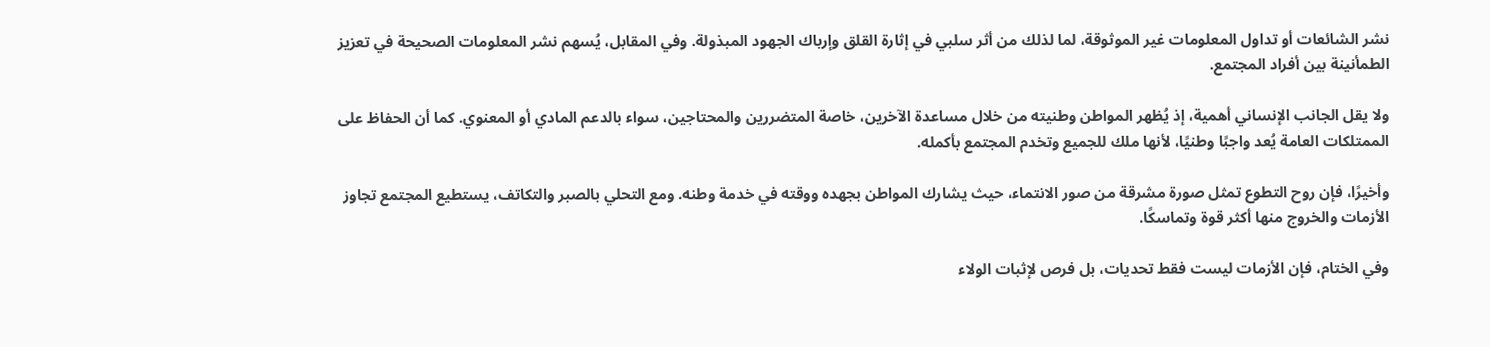نشر الشائعات أو تداول المعلومات غير الموثوقة، لما لذلك من أثر سلبي في إثارة القلق وإرباك الجهود المبذولة. وفي المقابل، يُسهم نشر المعلومات الصحيحة في تعزيز الطمأنينة بين أفراد المجتمع.

ولا يقل الجانب الإنساني أهمية، إذ يُظهر المواطن وطنيته من خلال مساعدة الآخرين، خاصة المتضررين والمحتاجين، سواء بالدعم المادي أو المعنوي. كما أن الحفاظ على الممتلكات العامة يُعد واجبًا وطنيًا، لأنها ملك للجميع وتخدم المجتمع بأكمله.

وأخيرًا، فإن روح التطوع تمثل صورة مشرقة من صور الانتماء، حيث يشارك المواطن بجهده ووقته في خدمة وطنه. ومع التحلي بالصبر والتكاتف، يستطيع المجتمع تجاوز الأزمات والخروج منها أكثر قوة وتماسكًا.

وفي الختام، فإن الأزمات ليست فقط تحديات، بل فرص لإثبات الولاء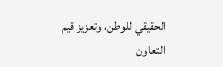الحقيقي للوطن، وتعزيز قيم التعاون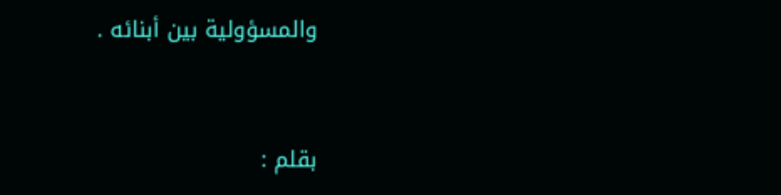والمسؤولية بين أبنائه .


بقلم :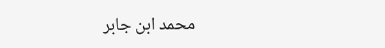محمد ابن جابر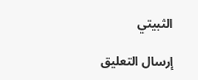الثبيتي

إرسال التعليق